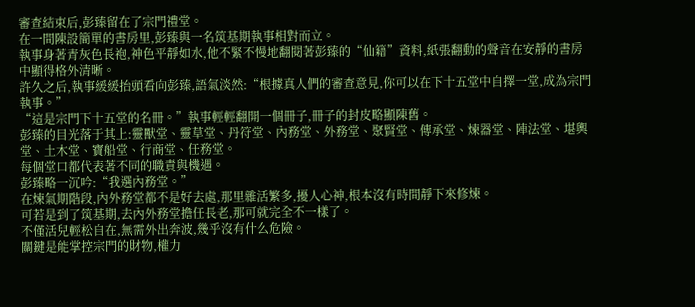審查結束后,彭臻留在了宗門禮堂。
在一間陳設簡單的書房里,彭臻與一名筑基期執事相對而立。
執事身著青灰色長袍,神色平靜如水,他不緊不慢地翻閱著彭臻的“仙籍”資料,紙張翻動的聲音在安靜的書房中顯得格外清晰。
許久之后,執事緩緩抬頭看向彭臻,語氣淡然:“根據真人們的審查意見,你可以在下十五堂中自擇一堂,成為宗門執事。”
“這是宗門下十五堂的名冊。”執事輕輕翻開一個冊子,冊子的封皮略顯陳舊。
彭臻的目光落于其上:靈獸堂、靈草堂、丹符堂、內務堂、外務堂、聚賢堂、傳承堂、煉器堂、陣法堂、堪輿堂、土木堂、寶船堂、行商堂、任務堂。
每個堂口都代表著不同的職責與機遇。
彭臻略一沉吟:“我選內務堂。”
在煉氣期階段,內外務堂都不是好去處,那里雜活繁多,擾人心神,根本沒有時間靜下來修煉。
可若是到了筑基期,去內外務堂擔任長老,那可就完全不一樣了。
不僅活兒輕松自在,無需外出奔波,幾乎沒有什么危險。
關鍵是能掌控宗門的財物,權力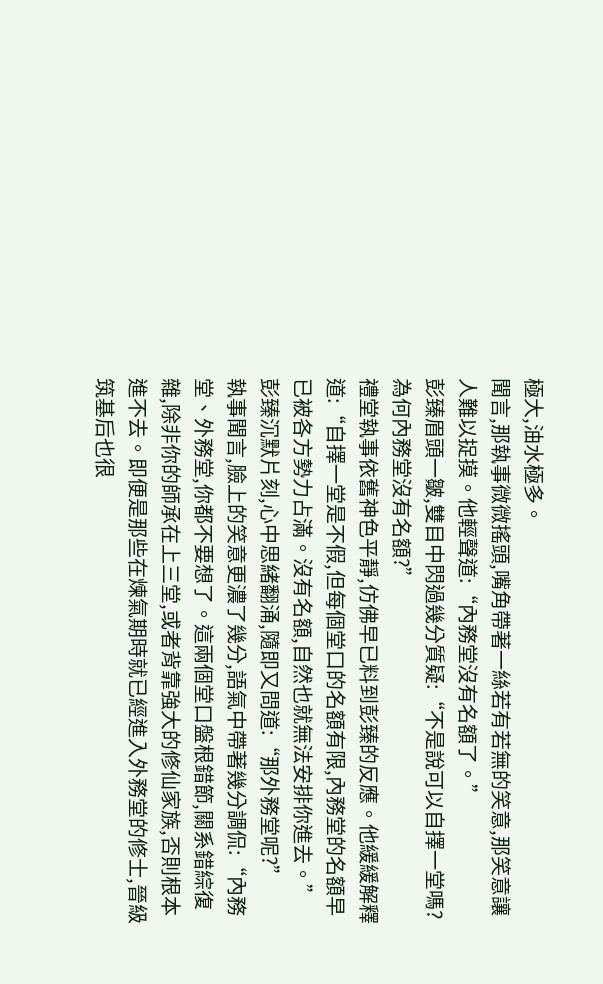極大,油水極多。
聞言,那執事微微搖頭,嘴角帶著一絲若有若無的笑意,那笑意讓人難以捉摸。他輕聲道:“內務堂沒有名額了。”
彭臻眉頭一皺,雙目中閃過幾分質疑:“不是說可以自擇一堂嗎?為何內務堂沒有名額?”
禮堂執事依舊神色平靜,仿佛早已料到彭臻的反應。他緩緩解釋道:“自擇一堂是不假,但每個堂口的名額有限,內務堂的名額早已被各方勢力占滿。沒有名額,自然也就無法安排你進去。”
彭臻沉默片刻,心中思緒翻涌,隨即又問道:“那外務堂呢?”
執事聞言,臉上的笑意更濃了幾分,語氣中帶著幾分調侃:“內務堂、外務堂,你都不要想了。這兩個堂口盤根錯節,關系錯綜復雜,除非你的師承在上三堂,或者背靠強大的修仙家族,否則根本進不去。即便是那些在煉氣期時就已經進入外務堂的修士,晉級筑基后也很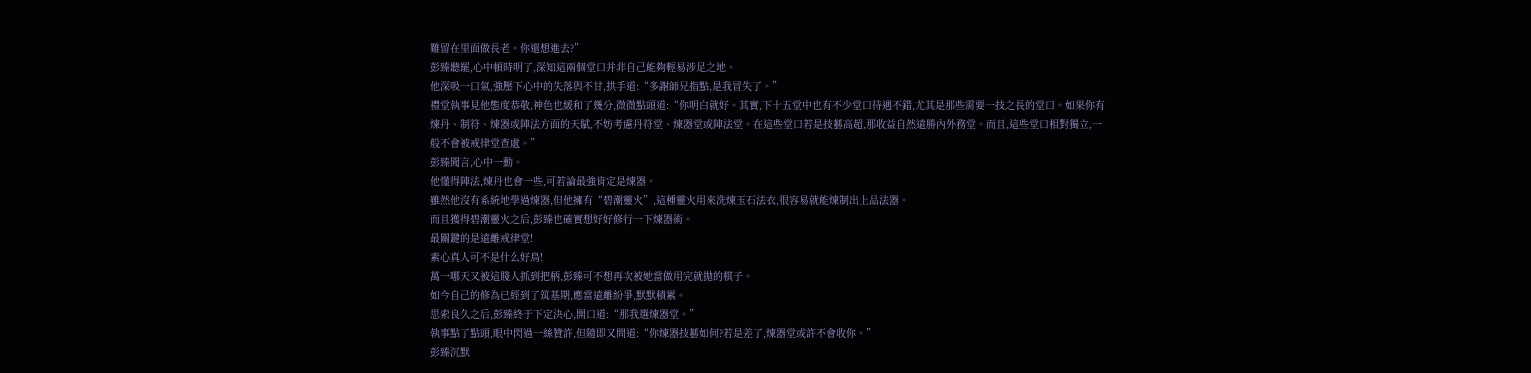難留在里面做長老。你還想進去?”
彭臻聽罷,心中頓時明了,深知這兩個堂口并非自己能夠輕易涉足之地。
他深吸一口氣,強壓下心中的失落與不甘,拱手道:“多謝師兄指點,是我冒失了。”
禮堂執事見他態度恭敬,神色也緩和了幾分,微微點頭道:“你明白就好。其實,下十五堂中也有不少堂口待遇不錯,尤其是那些需要一技之長的堂口。如果你有煉丹、制符、煉器或陣法方面的天賦,不妨考慮丹符堂、煉器堂或陣法堂。在這些堂口若是技藝高超,那收益自然遠勝內外務堂。而且,這些堂口相對獨立,一般不會被戒律堂查處。”
彭臻聞言,心中一動。
他懂得陣法,煉丹也會一些,可若論最強肯定是煉器。
雖然他沒有系統地學過煉器,但他擁有“碧潮靈火”,這種靈火用來洗煉玉石法衣,很容易就能煉制出上品法器。
而且獲得碧潮靈火之后,彭臻也確實想好好修行一下煉器術。
最關鍵的是遠離戒律堂!
素心真人可不是什么好鳥!
萬一哪天又被這賤人抓到把柄,彭臻可不想再次被她當做用完就拋的棋子。
如今自己的修為已經到了筑基期,應當遠離紛爭,默默積累。
思索良久之后,彭臻終于下定決心,開口道:“那我選煉器堂。”
執事點了點頭,眼中閃過一絲贊許,但隨即又問道:“你煉器技藝如何?若是差了,煉器堂或許不會收你。”
彭臻沉默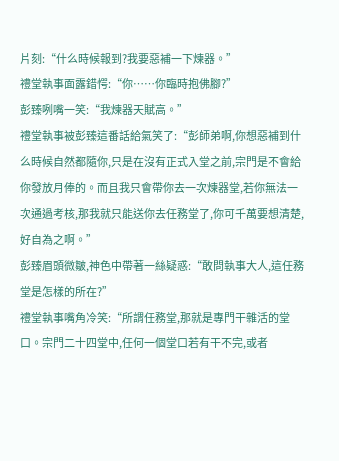片刻:“什么時候報到?我要惡補一下煉器。”
禮堂執事面露錯愕:“你……你臨時抱佛腳?”
彭臻咧嘴一笑:“我煉器天賦高。”
禮堂執事被彭臻這番話給氣笑了:“彭師弟啊,你想惡補到什么時候自然都隨你,只是在沒有正式入堂之前,宗門是不會給你發放月俸的。而且我只會帶你去一次煉器堂,若你無法一次通過考核,那我就只能送你去任務堂了,你可千萬要想清楚,好自為之啊。”
彭臻眉頭微皺,神色中帶著一絲疑惑:“敢問執事大人,這任務堂是怎樣的所在?”
禮堂執事嘴角冷笑:“所謂任務堂,那就是專門干雜活的堂口。宗門二十四堂中,任何一個堂口若有干不完,或者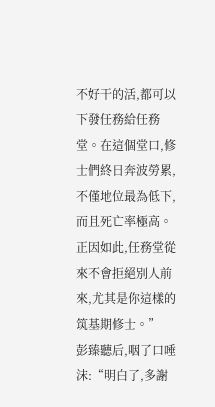不好干的活,都可以下發任務給任務堂。在這個堂口,修士們終日奔波勞累,不僅地位最為低下,而且死亡率極高。正因如此,任務堂從來不會拒絕別人前來,尤其是你這樣的筑基期修士。”
彭臻聽后,咽了口唾沫:“明白了,多謝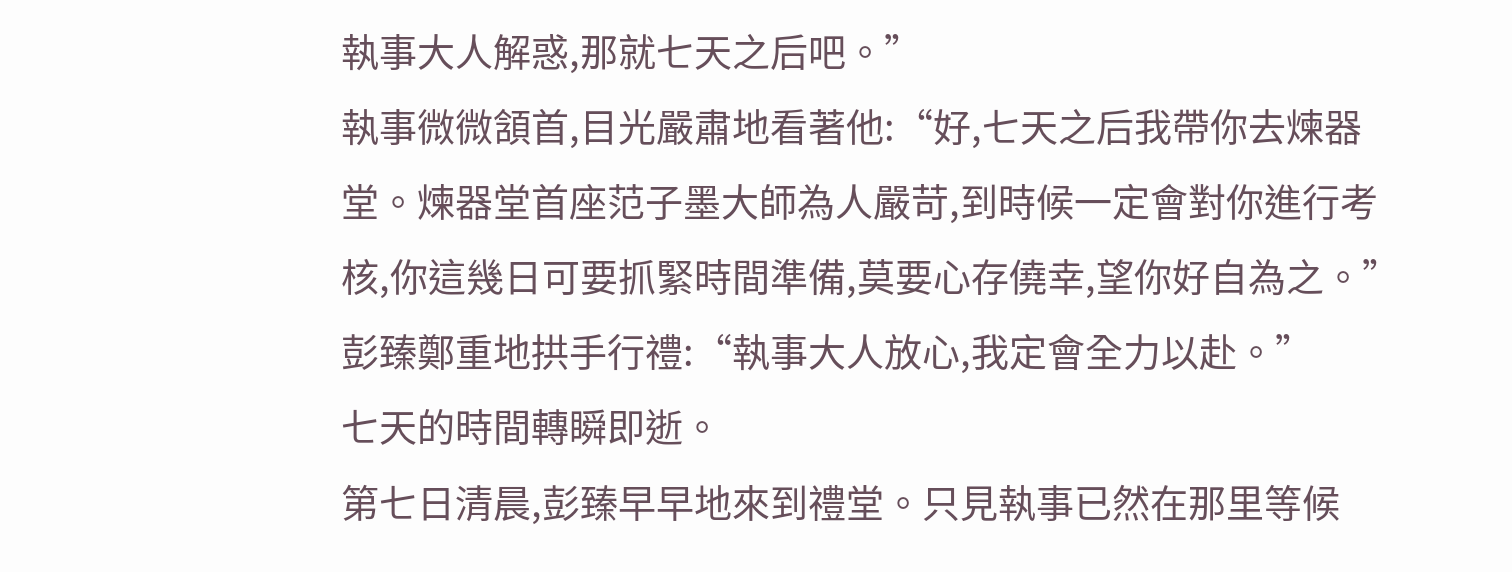執事大人解惑,那就七天之后吧。”
執事微微頷首,目光嚴肅地看著他:“好,七天之后我帶你去煉器堂。煉器堂首座范子墨大師為人嚴苛,到時候一定會對你進行考核,你這幾日可要抓緊時間準備,莫要心存僥幸,望你好自為之。”
彭臻鄭重地拱手行禮:“執事大人放心,我定會全力以赴。”
七天的時間轉瞬即逝。
第七日清晨,彭臻早早地來到禮堂。只見執事已然在那里等候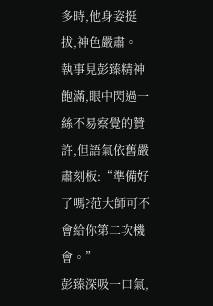多時,他身姿挺拔,神色嚴肅。
執事見彭臻精神飽滿,眼中閃過一絲不易察覺的贊許,但語氣依舊嚴肅刻板:“準備好了嗎?范大師可不會給你第二次機會。”
彭臻深吸一口氣,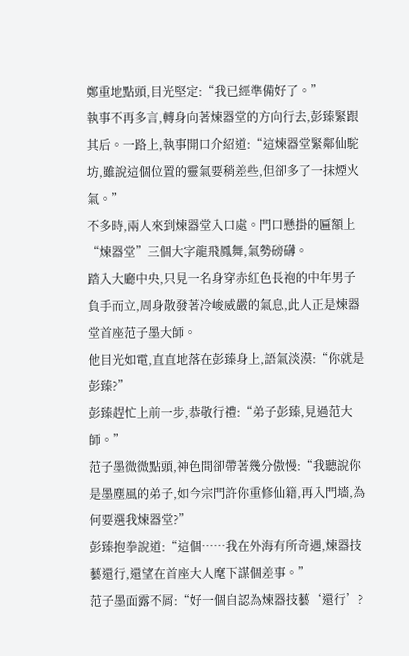鄭重地點頭,目光堅定:“我已經準備好了。”
執事不再多言,轉身向著煉器堂的方向行去,彭臻緊跟其后。一路上,執事開口介紹道:“這煉器堂緊鄰仙駝坊,雖說這個位置的靈氣要稍差些,但卻多了一抹煙火氣。”
不多時,兩人來到煉器堂入口處。門口懸掛的匾額上“煉器堂”三個大字龍飛鳳舞,氣勢磅礴。
踏入大廳中央,只見一名身穿赤紅色長袍的中年男子負手而立,周身散發著冷峻威嚴的氣息,此人正是煉器堂首座范子墨大師。
他目光如電,直直地落在彭臻身上,語氣淡漠:“你就是彭臻?”
彭臻趕忙上前一步,恭敬行禮:“弟子彭臻,見過范大師。”
范子墨微微點頭,神色間卻帶著幾分傲慢:“我聽說你是墨塵風的弟子,如今宗門許你重修仙籍,再入門墻,為何要選我煉器堂?”
彭臻抱拳說道:“這個……我在外海有所奇遇,煉器技藝還行,還望在首座大人麾下謀個差事。”
范子墨面露不屑:“好一個自認為煉器技藝‘還行’?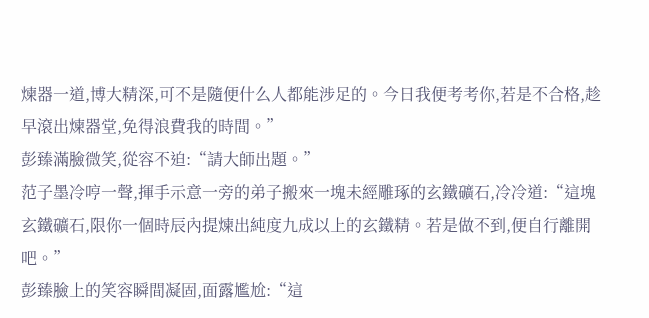煉器一道,博大精深,可不是隨便什么人都能涉足的。今日我便考考你,若是不合格,趁早滾出煉器堂,免得浪費我的時間。”
彭臻滿臉微笑,從容不迫:“請大師出題。”
范子墨冷哼一聲,揮手示意一旁的弟子搬來一塊未經雕琢的玄鐵礦石,冷冷道:“這塊玄鐵礦石,限你一個時辰內提煉出純度九成以上的玄鐵精。若是做不到,便自行離開吧。”
彭臻臉上的笑容瞬間凝固,面露尷尬:“這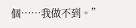個……我做不到。”